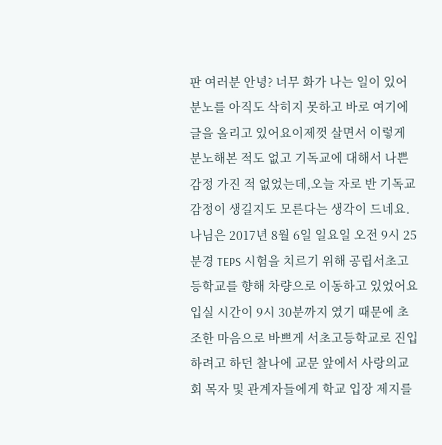판 여러분 안녕? 너무 화가 나는 일이 있어 분노를 아직도 삭히지 못하고 바로 여기에 글을 올리고 있어요이제껏 살면서 이렇게 분노해본 적도 없고 기독교에 대해서 나쁜 감정 가진 적 없었는데,오늘 자로 반 기독교 감정이 생길지도 모른다는 생각이 드네요. 나님은 2017년 8월 6일 일요일 오전 9시 25분경 TEPS 시험을 치르기 위해 공립서초고등학교를 향해 차량으로 이동하고 있었어요 입실 시간이 9시 30분까지 였기 때문에 초조한 마음으로 바쁘게 서초고등학교로 진입하려고 하던 찰나에 교문 앞에서 사랑의교회 목자 및 관계자들에게 학교 입장 제지를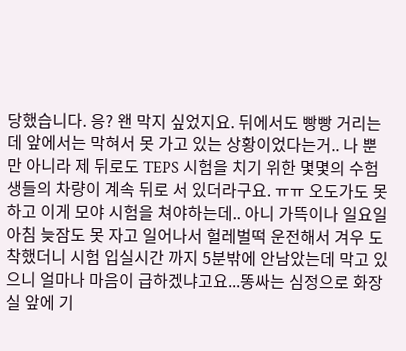당했습니다. 응? 왠 막지 싶었지요. 뒤에서도 빵빵 거리는데 앞에서는 막혀서 못 가고 있는 상황이었다는거.. 나 뿐만 아니라 제 뒤로도 TEPS 시험을 치기 위한 몇몇의 수험생들의 차량이 계속 뒤로 서 있더라구요. ㅠㅠ 오도가도 못하고 이게 모야 시험을 쳐야하는데.. 아니 가뜩이나 일요일 아침 늦잠도 못 자고 일어나서 헐레벌떡 운전해서 겨우 도착했더니 시험 입실시간 까지 5분밖에 안남았는데 막고 있으니 얼마나 마음이 급하겠냐고요...똥싸는 심정으로 화장실 앞에 기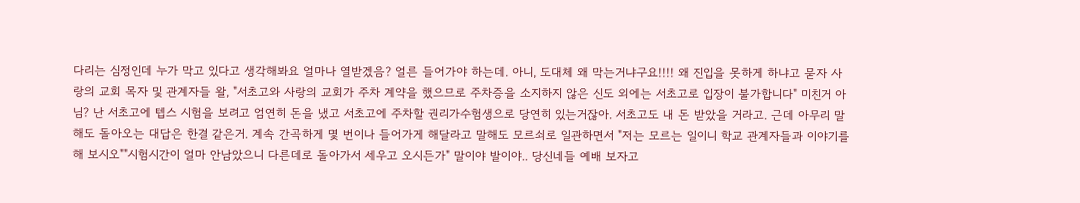다리는 심정인데 누가 막고 있다고 생각해봐요 얼마나 열받겠음? 얼른 들어가야 하는데. 아니, 도대체 왜 막는거냐구요!!!! 왜 진입을 못하게 하냐고 묻자 사랑의 교회 목자 및 관계자들 왈, "서초고와 사랑의 교회가 주차 계약을 했으므로 주차증을 소지하지 않은 신도 외에는 서초고로 입장이 불가합니다" 미친거 아님? 난 서초고에 텝스 시험을 보려고 엄연히 돈을 냈고 서초고에 주차할 권리가수험생으로 당연히 있는거잖아. 서초고도 내 돈 받았을 거라고. 근데 아무리 말해도 돌아오는 대답은 한결 같은거. 계속 간곡하게 몇 번이나 들어가게 해달라고 말해도 모르쇠로 일관하면서 "저는 모르는 일이니 학교 관계자들과 이야기를 해 보시오""시험시간이 얼마 안남았으니 다른데로 돌아가서 세우고 오시든가" 말이야 발이야.. 당신네들 예배 보자고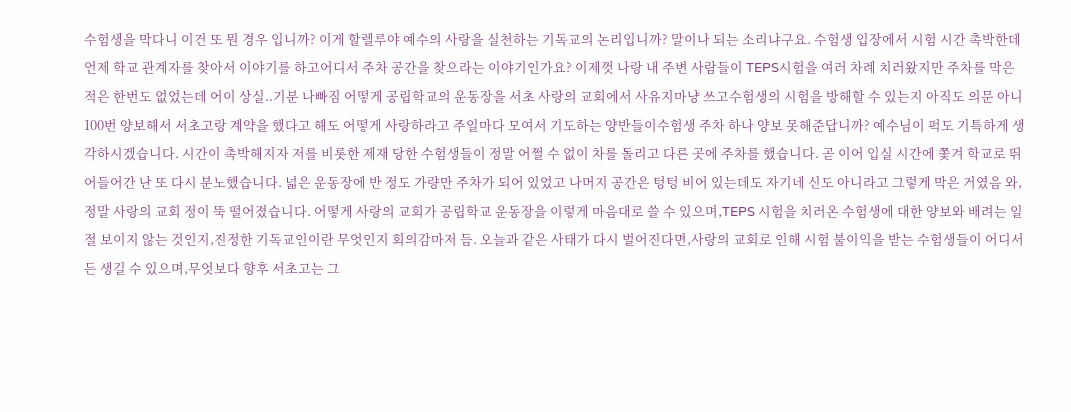수험생을 막다니 이건 또 뭔 경우 입니까? 이게 할렐루야 예수의 사랑을 실천하는 기독교의 논리입니까? 말이나 되는 소리냐구요. 수험생 입장에서 시험 시간 촉박한데 언제 학교 관계자를 찾아서 이야기를 하고어디서 주차 공간을 찾으라는 이야기인가요? 이제껏 나랑 내 주변 사람들이 TEPS시험을 여러 차례 치러왔지만 주차를 막은 적은 한번도 없었는데 어이 상실..기분 나빠짐 어떻게 공립학교의 운동장을 서초 사랑의 교회에서 사유지마냥 쓰고수험생의 시험을 방해할 수 있는지 아직도 의문 아니 100번 양보해서 서초고랑 계약을 했다고 해도 어떻게 사랑하라고 주일마다 모여서 기도하는 양반들이수험생 주차 하나 양보 못해준답니까? 예수님이 퍽도 기특하게 생각하시겠습니다. 시간이 촉박해지자 저를 비롯한 제재 당한 수험생들이 정말 어쩔 수 없이 차를 돌리고 다른 곳에 주차를 했습니다. 곧 이어 입실 시간에 쫓겨 학교로 뛰어들어간 난 또 다시 분노했습니다. 넓은 운동장에 반 정도 가량만 주차가 되어 있었고 나머지 공간은 텅텅 비어 있는데도 자기네 신도 아니라고 그렇게 막은 거였음 와, 정말 사랑의 교회 정이 뚝 떨어졌습니다. 어떻게 사랑의 교회가 공립학교 운동장을 이렇게 마음대로 쓸 수 있으며,TEPS 시험을 치러온 수험생에 대한 양보와 배려는 일절 보이지 않는 것인지,진정한 기독교인이란 무엇인지 회의감마저 듬. 오늘과 같은 사태가 다시 벌어진다면,사랑의 교회로 인해 시험 불이익을 받는 수험생들이 어디서든 생길 수 있으며,무엇보다 향후 서초고는 그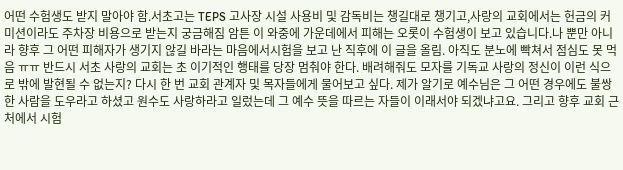어떤 수험생도 받지 말아야 함.서초고는 TEPS 고사장 시설 사용비 및 감독비는 챙길대로 챙기고,사랑의 교회에서는 헌금의 커미션이라도 주차장 비용으로 받는지 궁금해짐 암튼 이 와중에 가운데에서 피해는 오롯이 수험생이 보고 있습니다.나 뿐만 아니라 향후 그 어떤 피해자가 생기지 않길 바라는 마음에서시험을 보고 난 직후에 이 글을 올림. 아직도 분노에 빡쳐서 점심도 못 먹음 ㅠㅠ 반드시 서초 사랑의 교회는 초 이기적인 행태를 당장 멈춰야 한다. 배려해줘도 모자를 기독교 사랑의 정신이 이런 식으로 밖에 발현될 수 없는지? 다시 한 번 교회 관계자 및 목자들에게 물어보고 싶다. 제가 알기로 예수님은 그 어떤 경우에도 불쌍한 사람을 도우라고 하셨고 원수도 사랑하라고 일렀는데 그 예수 뜻을 따르는 자들이 이래서야 되겠냐고요. 그리고 향후 교회 근처에서 시험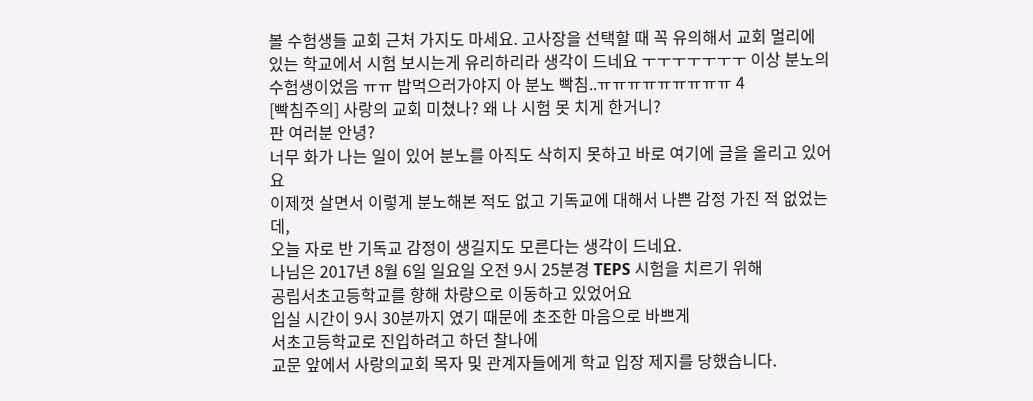볼 수험생들 교회 근처 가지도 마세요. 고사장을 선택할 때 꼭 유의해서 교회 멀리에 있는 학교에서 시험 보시는게 유리하리라 생각이 드네요 ㅜㅜㅜㅜㅜㅜㅜ 이상 분노의 수험생이었음 ㅠㅠ 밥먹으러가야지 아 분노 빡침..ㅠㅠㅠㅠㅠㅠㅠㅠㅠ 4
[빡침주의] 사랑의 교회 미쳤나? 왜 나 시험 못 치게 한거니?
판 여러분 안녕?
너무 화가 나는 일이 있어 분노를 아직도 삭히지 못하고 바로 여기에 글을 올리고 있어요
이제껏 살면서 이렇게 분노해본 적도 없고 기독교에 대해서 나쁜 감정 가진 적 없었는데,
오늘 자로 반 기독교 감정이 생길지도 모른다는 생각이 드네요.
나님은 2017년 8월 6일 일요일 오전 9시 25분경 TEPS 시험을 치르기 위해
공립서초고등학교를 향해 차량으로 이동하고 있었어요
입실 시간이 9시 30분까지 였기 때문에 초조한 마음으로 바쁘게
서초고등학교로 진입하려고 하던 찰나에
교문 앞에서 사랑의교회 목자 및 관계자들에게 학교 입장 제지를 당했습니다.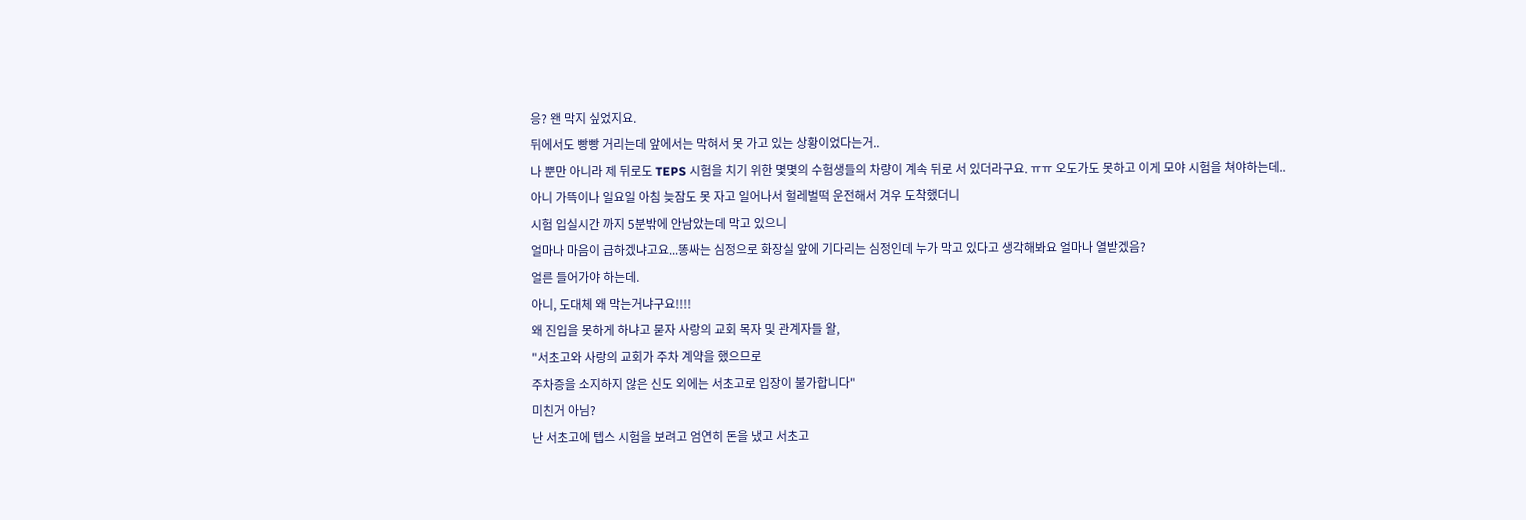응? 왠 막지 싶었지요.
뒤에서도 빵빵 거리는데 앞에서는 막혀서 못 가고 있는 상황이었다는거..
나 뿐만 아니라 제 뒤로도 TEPS 시험을 치기 위한 몇몇의 수험생들의 차량이 계속 뒤로 서 있더라구요. ㅠㅠ 오도가도 못하고 이게 모야 시험을 쳐야하는데..
아니 가뜩이나 일요일 아침 늦잠도 못 자고 일어나서 헐레벌떡 운전해서 겨우 도착했더니
시험 입실시간 까지 5분밖에 안남았는데 막고 있으니
얼마나 마음이 급하겠냐고요...똥싸는 심정으로 화장실 앞에 기다리는 심정인데 누가 막고 있다고 생각해봐요 얼마나 열받겠음?
얼른 들어가야 하는데.
아니, 도대체 왜 막는거냐구요!!!!
왜 진입을 못하게 하냐고 묻자 사랑의 교회 목자 및 관계자들 왈,
"서초고와 사랑의 교회가 주차 계약을 했으므로
주차증을 소지하지 않은 신도 외에는 서초고로 입장이 불가합니다"
미친거 아님?
난 서초고에 텝스 시험을 보려고 엄연히 돈을 냈고 서초고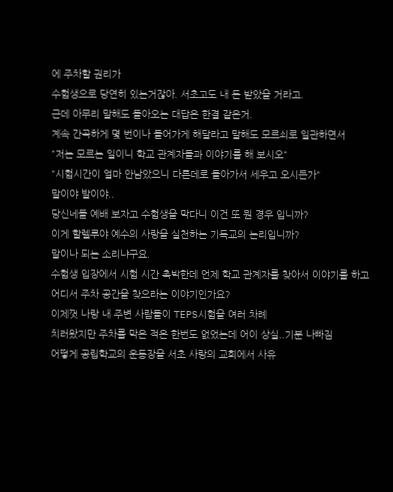에 주차할 권리가
수험생으로 당연히 있는거잖아. 서초고도 내 돈 받았을 거라고.
근데 아무리 말해도 돌아오는 대답은 한결 같은거.
계속 간곡하게 몇 번이나 들어가게 해달라고 말해도 모르쇠로 일관하면서
"저는 모르는 일이니 학교 관계자들과 이야기를 해 보시오"
"시험시간이 얼마 안남았으니 다른데로 돌아가서 세우고 오시든가"
말이야 발이야..
당신네들 예배 보자고 수험생을 막다니 이건 또 뭔 경우 입니까?
이게 할렐루야 예수의 사랑을 실천하는 기독교의 논리입니까?
말이나 되는 소리냐구요.
수험생 입장에서 시험 시간 촉박한데 언제 학교 관계자를 찾아서 이야기를 하고
어디서 주차 공간을 찾으라는 이야기인가요?
이제껏 나랑 내 주변 사람들이 TEPS시험을 여러 차례
치러왔지만 주차를 막은 적은 한번도 없었는데 어이 상실..기분 나빠짐
어떻게 공립학교의 운동장을 서초 사랑의 교회에서 사유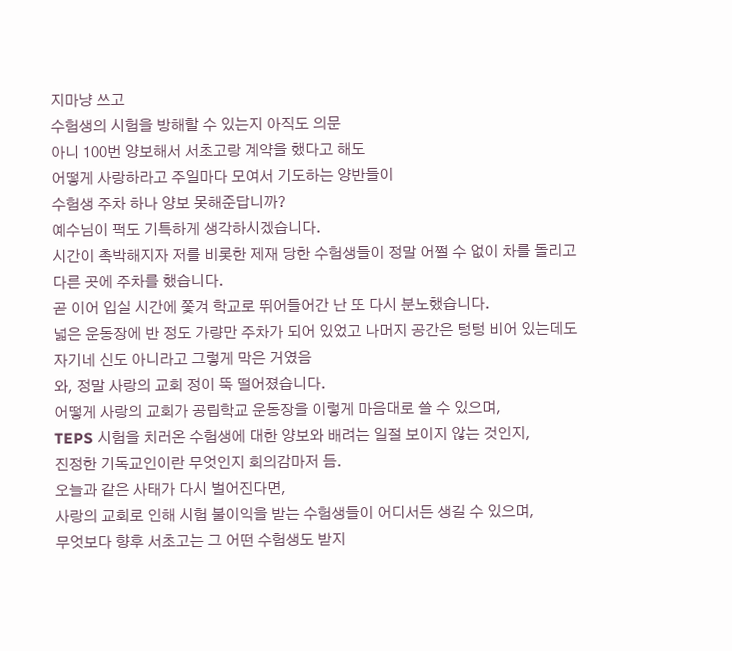지마냥 쓰고
수험생의 시험을 방해할 수 있는지 아직도 의문
아니 100번 양보해서 서초고랑 계약을 했다고 해도
어떻게 사랑하라고 주일마다 모여서 기도하는 양반들이
수험생 주차 하나 양보 못해준답니까?
예수님이 퍽도 기특하게 생각하시겠습니다.
시간이 촉박해지자 저를 비롯한 제재 당한 수험생들이 정말 어쩔 수 없이 차를 돌리고
다른 곳에 주차를 했습니다.
곧 이어 입실 시간에 쫓겨 학교로 뛰어들어간 난 또 다시 분노했습니다.
넓은 운동장에 반 정도 가량만 주차가 되어 있었고 나머지 공간은 텅텅 비어 있는데도
자기네 신도 아니라고 그렇게 막은 거였음
와, 정말 사랑의 교회 정이 뚝 떨어졌습니다.
어떻게 사랑의 교회가 공립학교 운동장을 이렇게 마음대로 쓸 수 있으며,
TEPS 시험을 치러온 수험생에 대한 양보와 배려는 일절 보이지 않는 것인지,
진정한 기독교인이란 무엇인지 회의감마저 듬.
오늘과 같은 사태가 다시 벌어진다면,
사랑의 교회로 인해 시험 불이익을 받는 수험생들이 어디서든 생길 수 있으며,
무엇보다 향후 서초고는 그 어떤 수험생도 받지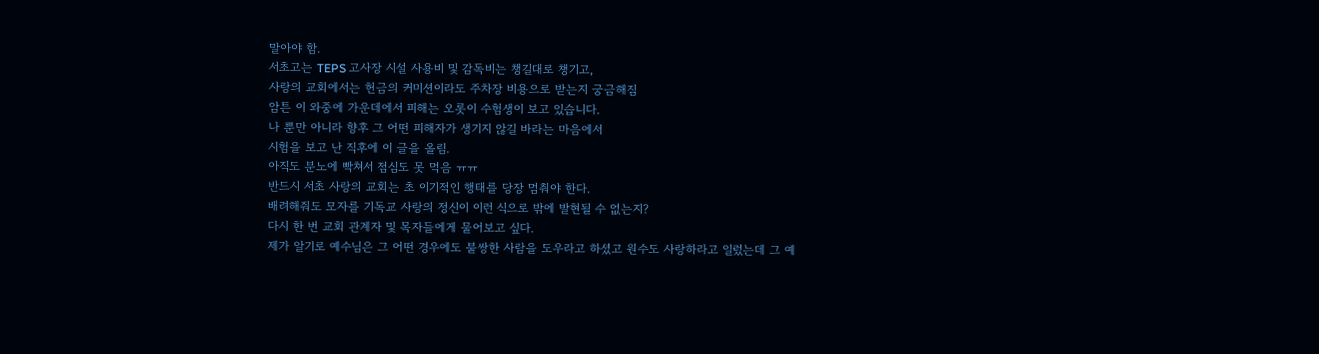말아야 함.
서초고는 TEPS 고사장 시설 사용비 및 감독비는 챙길대로 챙기고,
사랑의 교회에서는 헌금의 커미션이라도 주차장 비용으로 받는지 궁금해짐
암튼 이 와중에 가운데에서 피해는 오롯이 수험생이 보고 있습니다.
나 뿐만 아니라 향후 그 어떤 피해자가 생기지 않길 바라는 마음에서
시험을 보고 난 직후에 이 글을 올림.
아직도 분노에 빡쳐서 점심도 못 먹음 ㅠㅠ
반드시 서초 사랑의 교회는 초 이기적인 행태를 당장 멈춰야 한다.
배려해줘도 모자를 기독교 사랑의 정신이 이런 식으로 밖에 발현될 수 없는지?
다시 한 번 교회 관계자 및 목자들에게 물어보고 싶다.
제가 알기로 예수님은 그 어떤 경우에도 불쌍한 사람을 도우라고 하셨고 원수도 사랑하라고 일렀는데 그 예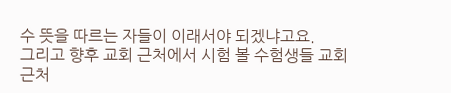수 뜻을 따르는 자들이 이래서야 되겠냐고요.
그리고 향후 교회 근처에서 시험 볼 수험생들 교회 근처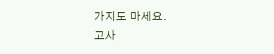가지도 마세요.
고사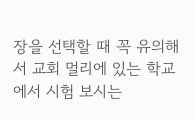장을 선택할 때 꼭 유의해서 교회 멀리에 있는 학교에서 시험 보시는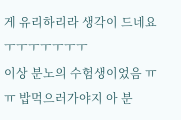게 유리하리라 생각이 드네요 ㅜㅜㅜㅜㅜㅜㅜ
이상 분노의 수험생이었음 ㅠㅠ 밥먹으러가야지 아 분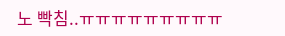노 빡침..ㅠㅠㅠㅠㅠㅠㅠㅠㅠ